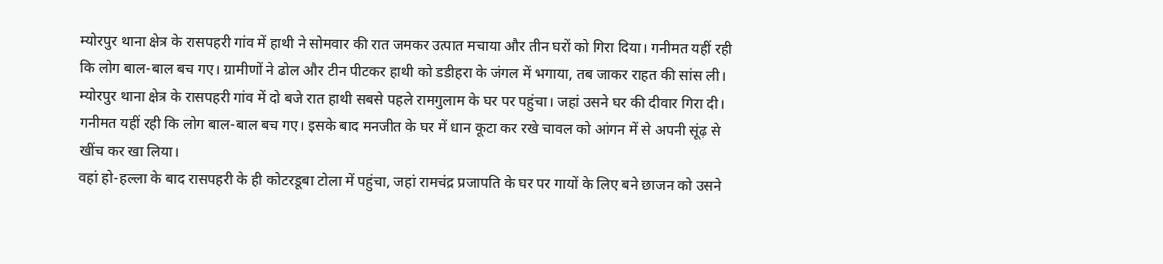म्योरपुर थाना क्षेत्र के रासपहरी गांव में हाथी ने सोमवार की रात जमकर उत्पात मचाया और तीन घरों को गिरा दिया। गनीमत यहीं रही कि लोग बाल-बाल बच गए। ग्रामीणों ने ढोल और टीन पीटकर हाथी को डडीहरा के जंगल में भगाया, तब जाकर राहत की सांस ली।
म्योरपुर थाना क्षेत्र के रासपहरी गांव में दो बजे रात हाथी सबसे पहले रामगुलाम के घर पर पहुंचा। जहां उसने घर की दीवार गिरा दी। गनीमत यहीं रही कि लोग बाल-बाल बच गए। इसके बाद मनजीत के घर में धान कूटा कर रखे चावल को आंगन में से अपनी सूंढ़ से खींच कर खा लिया।
वहां हो-हल्ला के बाद रासपहरी के ही कोटरडूबा टोला में पहुंचा, जहां रामचंद्र प्रजापति के घर पर गायों के लिए बने छाजन को उसने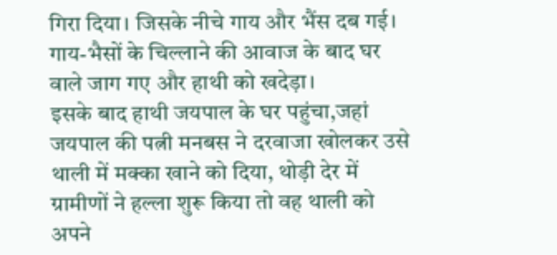गिरा दिया। जिसके नीचे गाय और भैंस दब गई। गाय-भैसों के चिल्लाने की आवाज के बाद घर वाले जाग गए और हाथी को खदेड़ा।
इसके बाद हाथी जयपाल के घर पहुंचा,जहां जयपाल की पत्नी मनबस ने दरवाजा खोलकर उसे थाली में मक्का खाने को दिया, थोड़ी देर में ग्रामीणों ने हल्ला शुरू किया तो वह थाली को अपने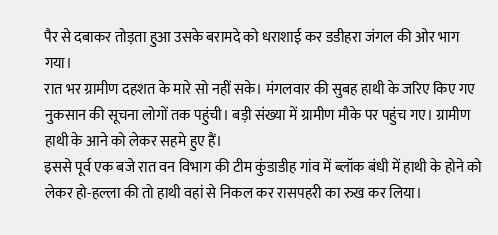पैर से दबाकर तोड़ता हुआ उसके बरामदे को धराशाई कर डडीहरा जंगल की ओर भाग गया।
रात भर ग्रामीण दहशत के मारे सो नहीं सके। मंगलवार की सुबह हाथी के जरिए किए गए नुकसान की सूचना लोगों तक पहुंची। बड़ी संख्या में ग्रामीण मौके पर पहुंच गए। ग्रामीण हाथी के आने को लेकर सहमे हुए हैं।
इससे पूर्व एक बजे रात वन विभाग की टीम कुंडाडीह गांव में ब्लॉक बंधी में हाथी के होने को लेकर हो-हल्ला की तो हाथी वहां से निकल कर रासपहरी का रुख कर लिया।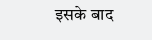इसके बाद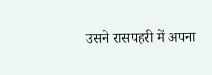उसने रासपहरी में अपना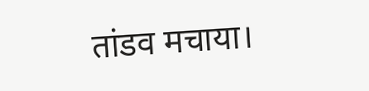तांडव मचाया।